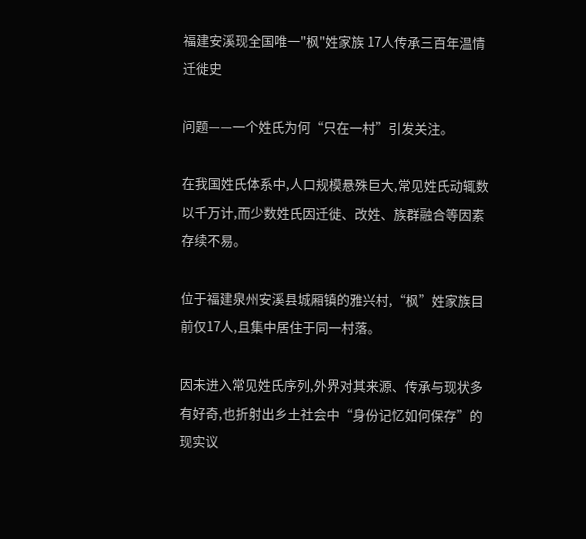福建安溪现全国唯一"枫"姓家族 17人传承三百年温情迁徙史

问题——一个姓氏为何“只在一村”引发关注。

在我国姓氏体系中,人口规模悬殊巨大,常见姓氏动辄数以千万计,而少数姓氏因迁徙、改姓、族群融合等因素存续不易。

位于福建泉州安溪县城厢镇的雅兴村,“枫”姓家族目前仅17人,且集中居住于同一村落。

因未进入常见姓氏序列,外界对其来源、传承与现状多有好奇,也折射出乡土社会中“身份记忆如何保存”的现实议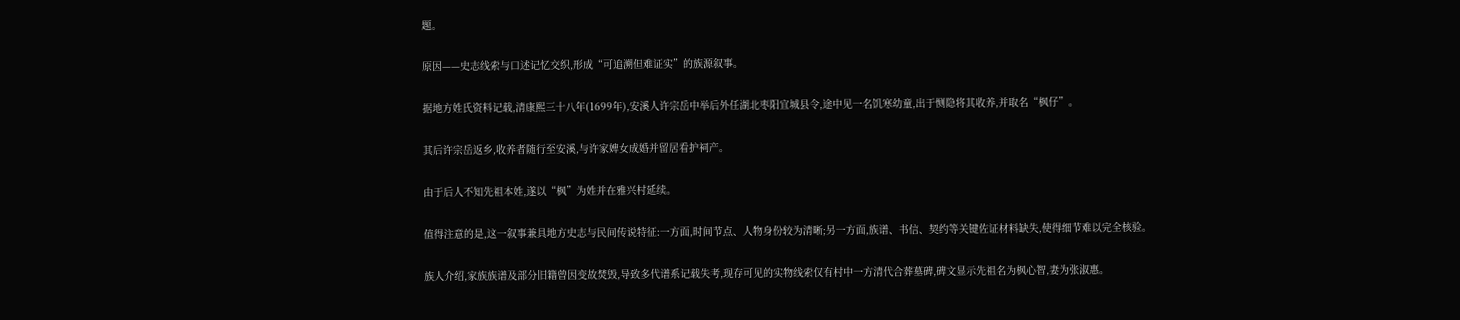题。

原因——史志线索与口述记忆交织,形成“可追溯但难证实”的族源叙事。

据地方姓氏资料记载,清康熙三十八年(1699年),安溪人许宗岳中举后外任湖北枣阳宜城县令,途中见一名饥寒幼童,出于恻隐将其收养,并取名“枫仔”。

其后许宗岳返乡,收养者随行至安溪,与许家婢女成婚并留居看护祠产。

由于后人不知先祖本姓,遂以“枫”为姓并在雅兴村延续。

值得注意的是,这一叙事兼具地方史志与民间传说特征:一方面,时间节点、人物身份较为清晰;另一方面,族谱、书信、契约等关键佐证材料缺失,使得细节难以完全核验。

族人介绍,家族族谱及部分旧籍曾因变故焚毁,导致多代谱系记载失考,现存可见的实物线索仅有村中一方清代合葬墓碑,碑文显示先祖名为枫心智,妻为张淑惠。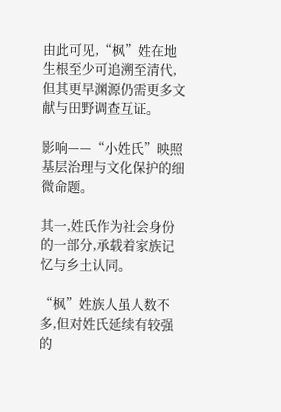由此可见,“枫”姓在地生根至少可追溯至清代,但其更早渊源仍需更多文献与田野调查互证。

影响——“小姓氏”映照基层治理与文化保护的细微命题。

其一,姓氏作为社会身份的一部分,承载着家族记忆与乡土认同。

“枫”姓族人虽人数不多,但对姓氏延续有较强的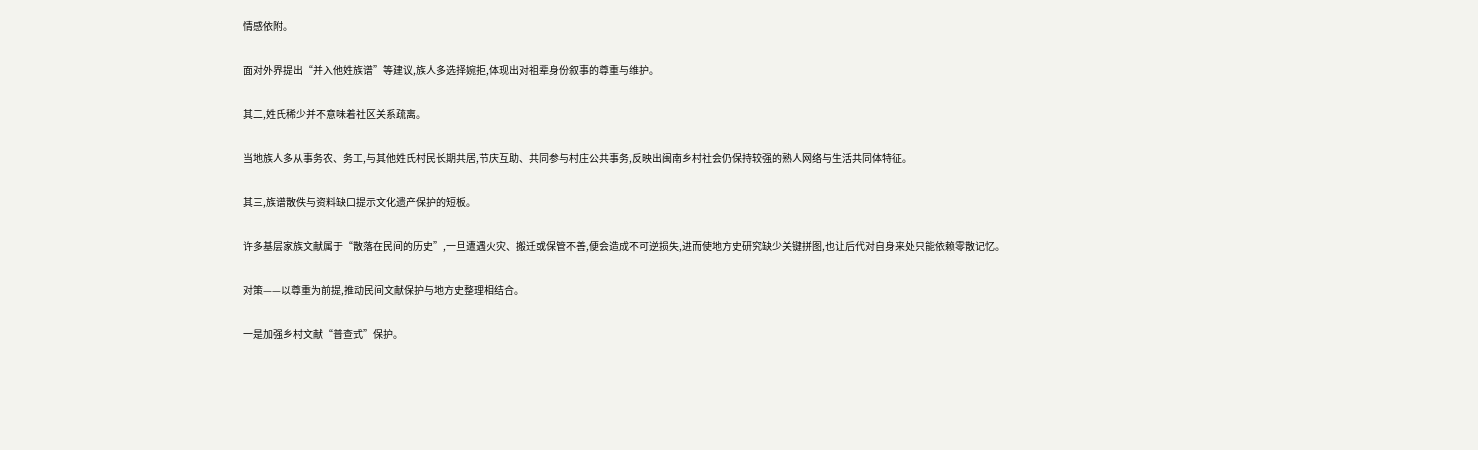情感依附。

面对外界提出“并入他姓族谱”等建议,族人多选择婉拒,体现出对祖辈身份叙事的尊重与维护。

其二,姓氏稀少并不意味着社区关系疏离。

当地族人多从事务农、务工,与其他姓氏村民长期共居,节庆互助、共同参与村庄公共事务,反映出闽南乡村社会仍保持较强的熟人网络与生活共同体特征。

其三,族谱散佚与资料缺口提示文化遗产保护的短板。

许多基层家族文献属于“散落在民间的历史”,一旦遭遇火灾、搬迁或保管不善,便会造成不可逆损失,进而使地方史研究缺少关键拼图,也让后代对自身来处只能依赖零散记忆。

对策——以尊重为前提,推动民间文献保护与地方史整理相结合。

一是加强乡村文献“普查式”保护。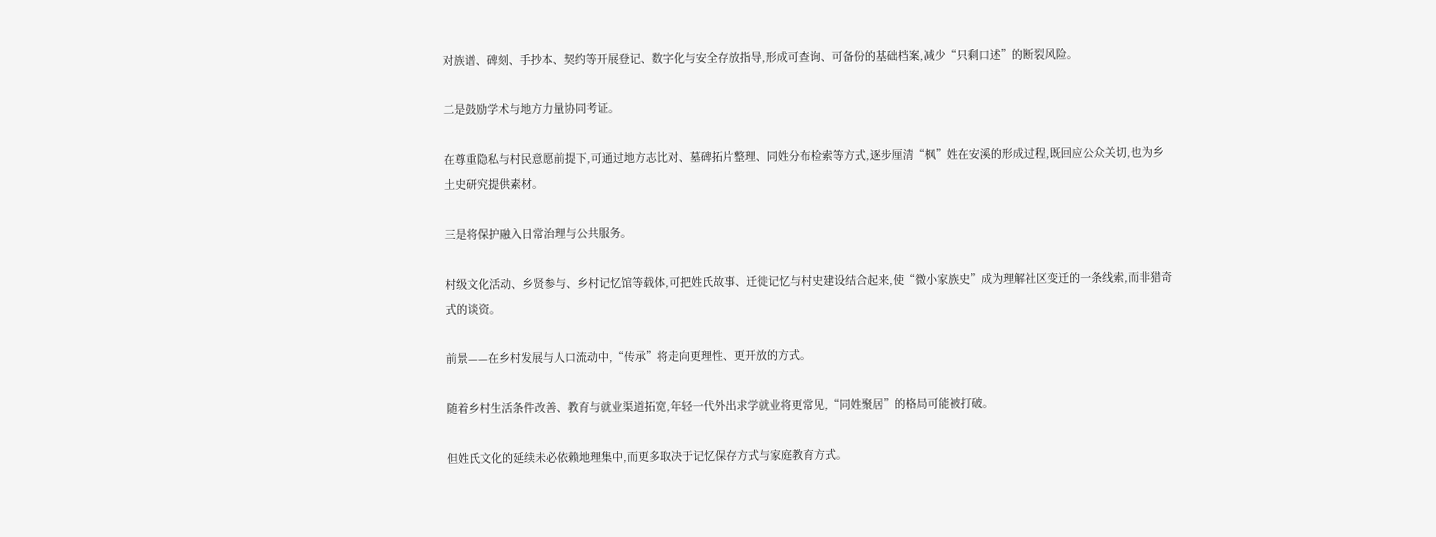对族谱、碑刻、手抄本、契约等开展登记、数字化与安全存放指导,形成可查询、可备份的基础档案,减少“只剩口述”的断裂风险。

二是鼓励学术与地方力量协同考证。

在尊重隐私与村民意愿前提下,可通过地方志比对、墓碑拓片整理、同姓分布检索等方式,逐步厘清“枫”姓在安溪的形成过程,既回应公众关切,也为乡土史研究提供素材。

三是将保护融入日常治理与公共服务。

村级文化活动、乡贤参与、乡村记忆馆等载体,可把姓氏故事、迁徙记忆与村史建设结合起来,使“微小家族史”成为理解社区变迁的一条线索,而非猎奇式的谈资。

前景——在乡村发展与人口流动中,“传承”将走向更理性、更开放的方式。

随着乡村生活条件改善、教育与就业渠道拓宽,年轻一代外出求学就业将更常见,“同姓聚居”的格局可能被打破。

但姓氏文化的延续未必依赖地理集中,而更多取决于记忆保存方式与家庭教育方式。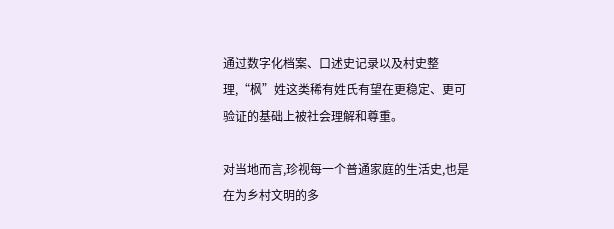通过数字化档案、口述史记录以及村史整理,“枫”姓这类稀有姓氏有望在更稳定、更可验证的基础上被社会理解和尊重。

对当地而言,珍视每一个普通家庭的生活史,也是在为乡村文明的多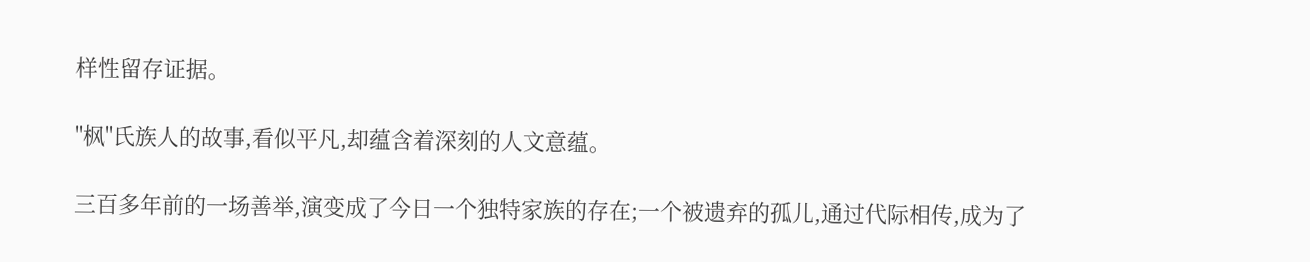样性留存证据。

"枫"氏族人的故事,看似平凡,却蕴含着深刻的人文意蕴。

三百多年前的一场善举,演变成了今日一个独特家族的存在;一个被遗弃的孤儿,通过代际相传,成为了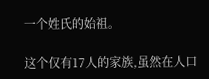一个姓氏的始祖。

这个仅有17人的家族,虽然在人口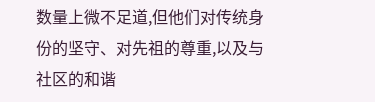数量上微不足道,但他们对传统身份的坚守、对先祖的尊重,以及与社区的和谐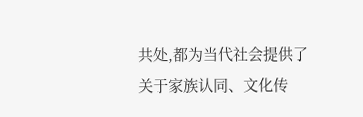共处,都为当代社会提供了关于家族认同、文化传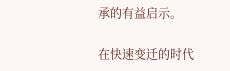承的有益启示。

在快速变迁的时代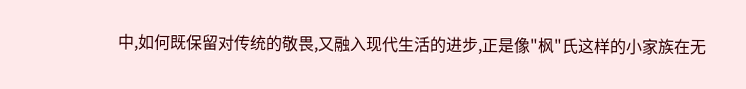中,如何既保留对传统的敬畏,又融入现代生活的进步,正是像"枫"氏这样的小家族在无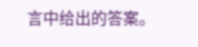言中给出的答案。